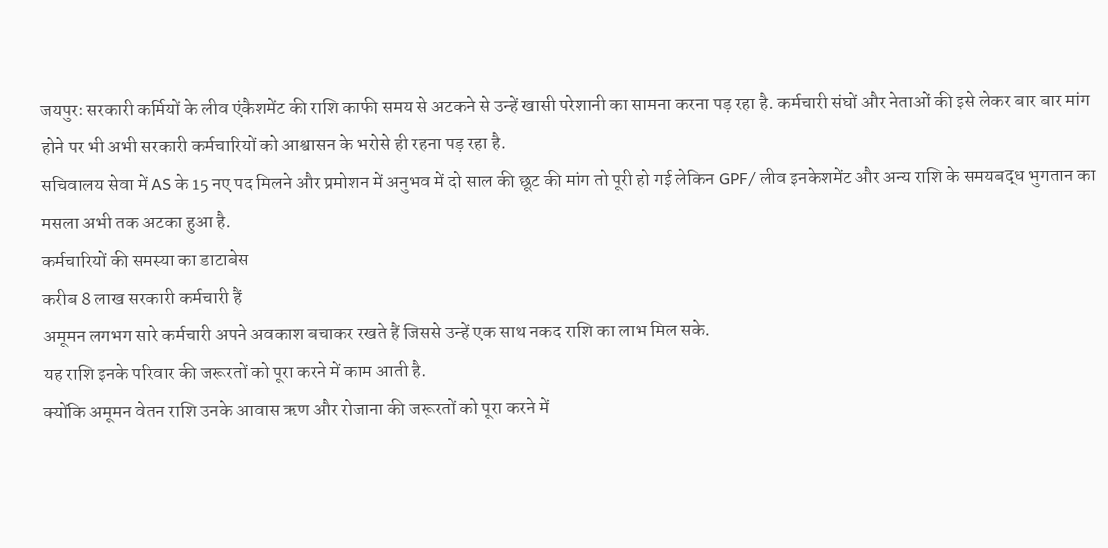जयपुरः सरकारी कर्मियों के लीव एंकैशमेंट की राशि काफी समय से अटकने से उन्हें खासी परेशानी का सामना करना पड़ रहा है. कर्मचारी संघों और नेताओं की इसे लेकर बार बार मांग होने पर भी अभी सरकारी कर्मचारियों को आश्वासन के भरोसे ही रहना पड़ रहा है.
सचिवालय सेवा में AS के 15 नए पद मिलने और प्रमोशन में अनुभव में दो साल की छूट की मांग तो पूरी हो गई लेकिन GPF/ लीव इनकेशमेंट और अन्य राशि के समयबद्ध भुगतान का मसला अभी तक अटका हुआ है.
कर्मचारियों की समस्या का डाटाबेस
करीब 8 लाख सरकारी कर्मचारी हैं
अमूमन लगभग सारे कर्मचारी अपने अवकाश बचाकर रखते हैं जिससे उन्हें एक साथ नकद राशि का लाभ मिल सके.
यह राशि इनके परिवार की जरूरतों को पूरा करने में काम आती है.
क्योंकि अमूमन वेतन राशि उनके आवास ऋण और रोजाना की जरूरतों को पूरा करने में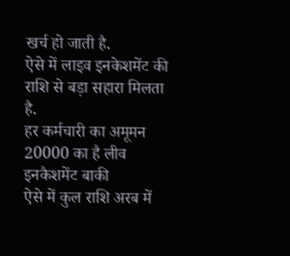खर्च हो जाती है.
ऐसे में लाइव इनकेशमेंट की राशि से बड़ा सहारा मिलता है.
हर कर्मचारी का अमूमन 20000 का है लीव इनकैशमेंट बाकी
ऐसे में कुल राशि अरब में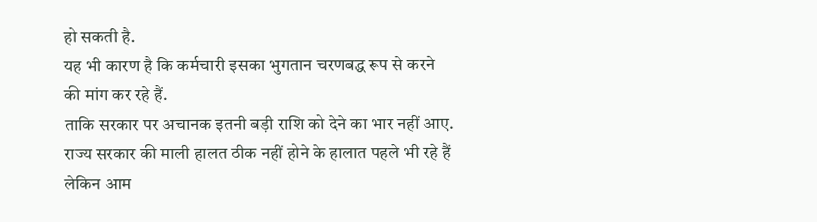हो सकती है.
यह भी कारण है कि कर्मचारी इसका भुगतान चरणबद्ध रूप से करने की मांग कर रहे हैं.
ताकि सरकार पर अचानक इतनी बड़ी राशि को देने का भार नहीं आए.
राज्य सरकार की माली हालत ठीक नहीं होने के हालात पहले भी रहे हैं लेकिन आम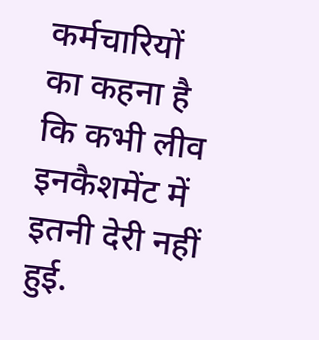कर्मचारियों का कहना है कि कभी लीव इनकैशमेंट में इतनी देरी नहीं हुई.